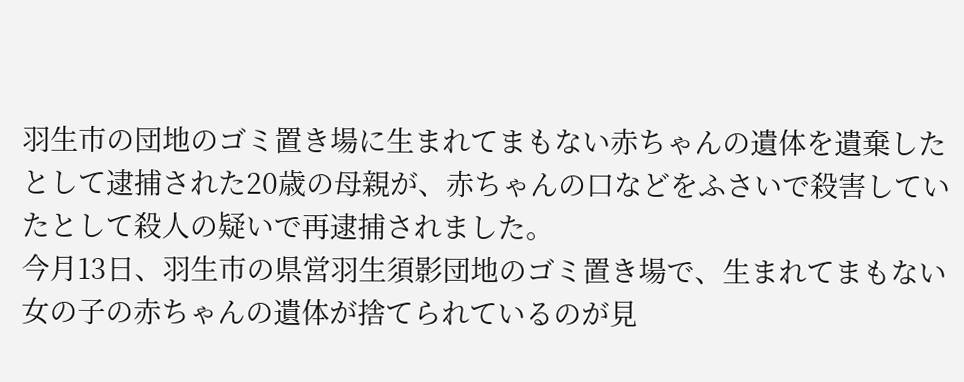羽生市の団地のゴミ置き場に生まれてまもない赤ちゃんの遺体を遺棄したとして逮捕された20歳の母親が、赤ちゃんの口などをふさいで殺害していたとして殺人の疑いで再逮捕されました。
今月13日、羽生市の県営羽生須影団地のゴミ置き場で、生まれてまもない女の子の赤ちゃんの遺体が捨てられているのが見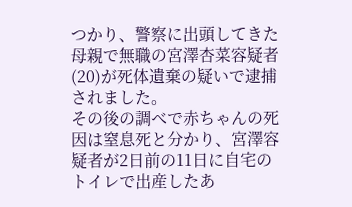つかり、警察に出頭してきた母親で無職の宮澤杏菜容疑者(20)が死体遺棄の疑いで逮捕されました。
その後の調べで赤ちゃんの死因は窒息死と分かり、宮澤容疑者が2日前の11日に自宅のトイレで出産したあ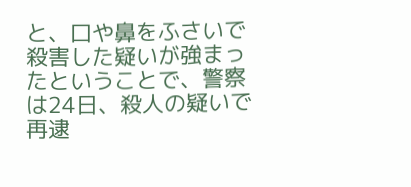と、口や鼻をふさいで殺害した疑いが強まったということで、警察は24日、殺人の疑いで再逮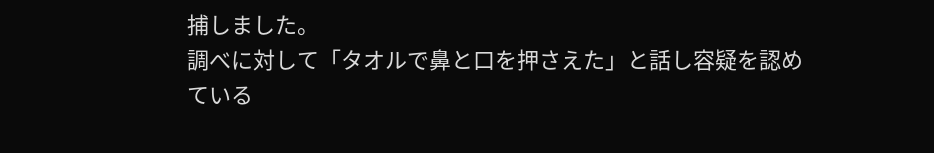捕しました。
調べに対して「タオルで鼻と口を押さえた」と話し容疑を認めている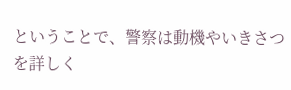ということで、警察は動機やいきさつを詳しく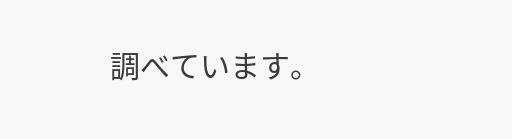調べています。